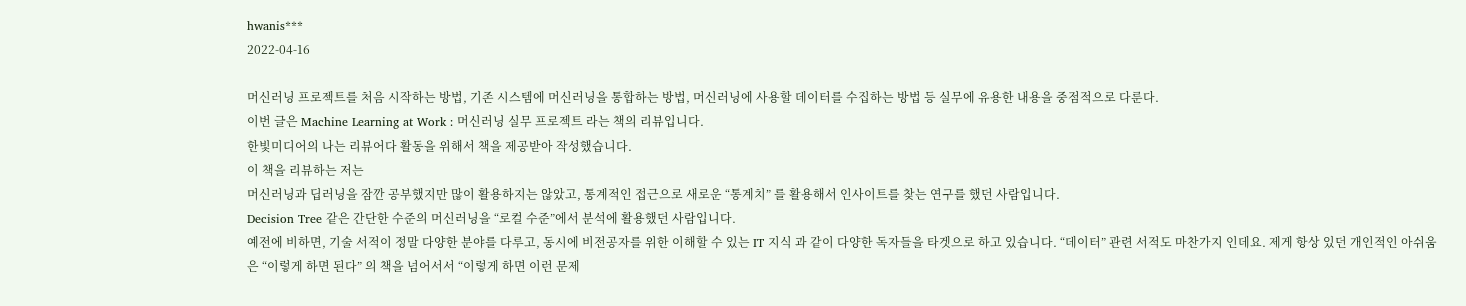hwanis***
2022-04-16

머신러닝 프로젝트를 처음 시작하는 방법, 기존 시스템에 머신러닝을 통합하는 방법, 머신러닝에 사용할 데이터를 수집하는 방법 등 실무에 유용한 내용을 중점적으로 다룬다.
이번 글은 Machine Learning at Work : 머신러닝 실무 프로젝트 라는 책의 리뷰입니다.
한빛미디어의 나는 리뷰어다 활동을 위해서 책을 제공받아 작성했습니다.
이 책을 리뷰하는 저는
머신러닝과 딥러닝을 잠깐 공부했지만 많이 활용하지는 않았고, 통계적인 접근으로 새로운 “통계치” 를 활용해서 인사이트를 찾는 연구를 했던 사람입니다.
Decision Tree 같은 간단한 수준의 머신러닝을 “로컬 수준”에서 분석에 활용했던 사람입니다.
예전에 비하면, 기술 서적이 정말 다양한 분야를 다루고, 동시에 비전공자를 위한 이해할 수 있는 IT 지식 과 같이 다양한 독자들을 타겟으로 하고 있습니다. “데이터” 관련 서적도 마찬가지 인데요. 제게 항상 있던 개인적인 아쉬움은 “이렇게 하면 된다” 의 책을 넘어서서 “이렇게 하면 이런 문제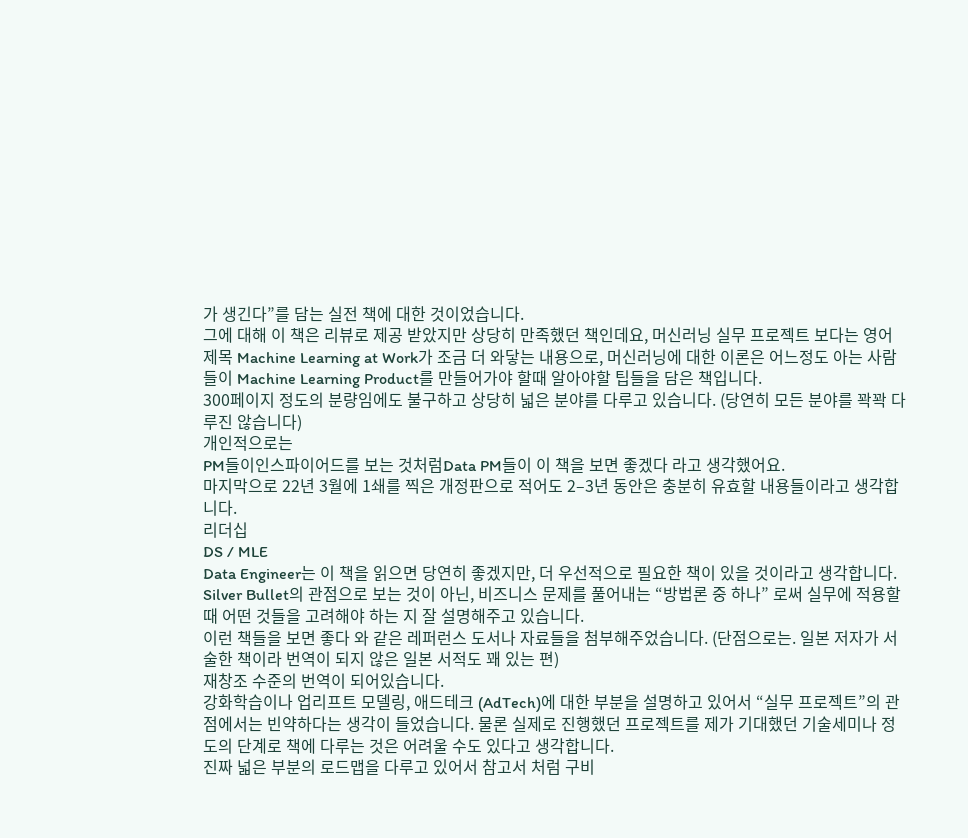가 생긴다”를 담는 실전 책에 대한 것이었습니다.
그에 대해 이 책은 리뷰로 제공 받았지만 상당히 만족했던 책인데요, 머신러닝 실무 프로젝트 보다는 영어 제목 Machine Learning at Work가 조금 더 와닿는 내용으로, 머신러닝에 대한 이론은 어느정도 아는 사람들이 Machine Learning Product를 만들어가야 할때 알아야할 팁들을 담은 책입니다.
300페이지 정도의 분량임에도 불구하고 상당히 넓은 분야를 다루고 있습니다. (당연히 모든 분야를 꽉꽉 다루진 않습니다)
개인적으로는
PM들이인스파이어드를 보는 것처럼Data PM들이 이 책을 보면 좋겠다 라고 생각했어요.
마지막으로 22년 3월에 1쇄를 찍은 개정판으로 적어도 2–3년 동안은 충분히 유효할 내용들이라고 생각합니다.
리더십
DS / MLE
Data Engineer는 이 책을 읽으면 당연히 좋겠지만, 더 우선적으로 필요한 책이 있을 것이라고 생각합니다.
Silver Bullet의 관점으로 보는 것이 아닌, 비즈니스 문제를 풀어내는 “방법론 중 하나” 로써 실무에 적용할때 어떤 것들을 고려해야 하는 지 잘 설명해주고 있습니다.
이런 책들을 보면 좋다 와 같은 레퍼런스 도서나 자료들을 첨부해주었습니다. (단점으로는. 일본 저자가 서술한 책이라 번역이 되지 않은 일본 서적도 꽤 있는 편)
재창조 수준의 번역이 되어있습니다.
강화학습이나 업리프트 모델링, 애드테크 (AdTech)에 대한 부분을 설명하고 있어서 “실무 프로젝트”의 관점에서는 빈약하다는 생각이 들었습니다. 물론 실제로 진행했던 프로젝트를 제가 기대했던 기술세미나 정도의 단계로 책에 다루는 것은 어려울 수도 있다고 생각합니다.
진짜 넓은 부분의 로드맵을 다루고 있어서 참고서 처럼 구비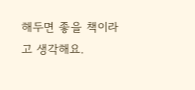해두면 좋을 책이라고 생각해요.